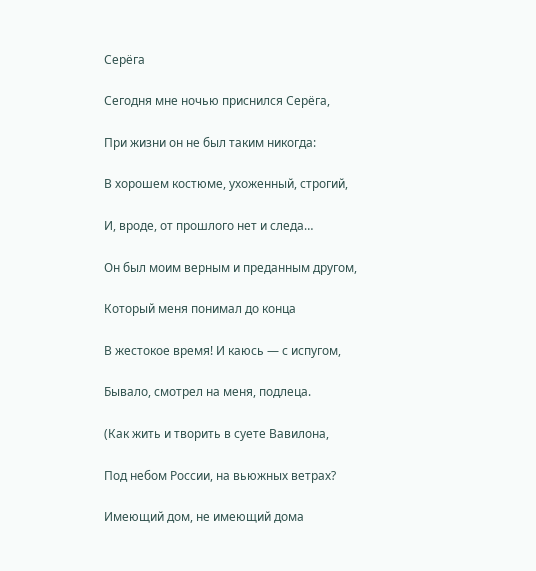Серёга

Сегодня мне ночью приснился Серёга,

При жизни он не был таким никогда:

В хорошем костюме, ухоженный, строгий,

И, вроде, от прошлого нет и следа…

Он был моим верным и преданным другом,

Который меня понимал до конца

В жестокое время! И каюсь — с испугом,

Бывало, смотрел на меня, подлеца.

(Как жить и творить в суете Вавилона,

Под небом России, на вьюжных ветрах?

Имеющий дом, не имеющий дома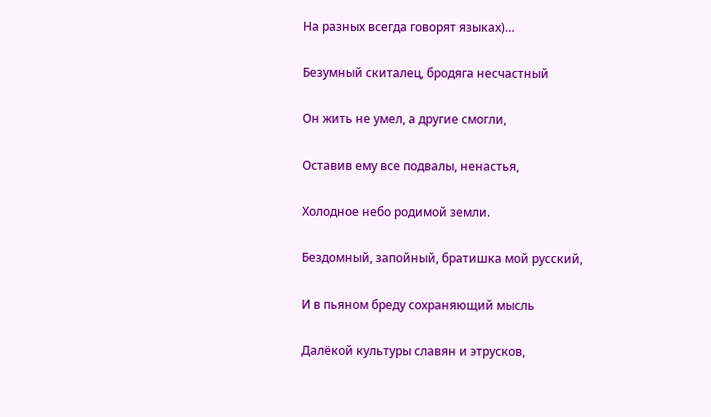На разных всегда говорят языках)…

Безумный скиталец, бродяга несчастный

Он жить не умел, а другие смогли,

Оставив ему все подвалы, ненастья,

Холодное небо родимой земли.

Бездомный, запойный, братишка мой русский,

И в пьяном бреду сохраняющий мысль

Далёкой культуры славян и этрусков,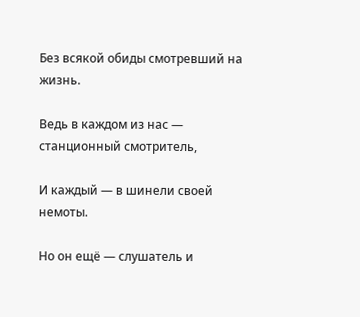Без всякой обиды смотревший на жизнь.

Ведь в каждом из нас — станционный смотритель,

И каждый — в шинели своей немоты.

Но он ещё — слушатель и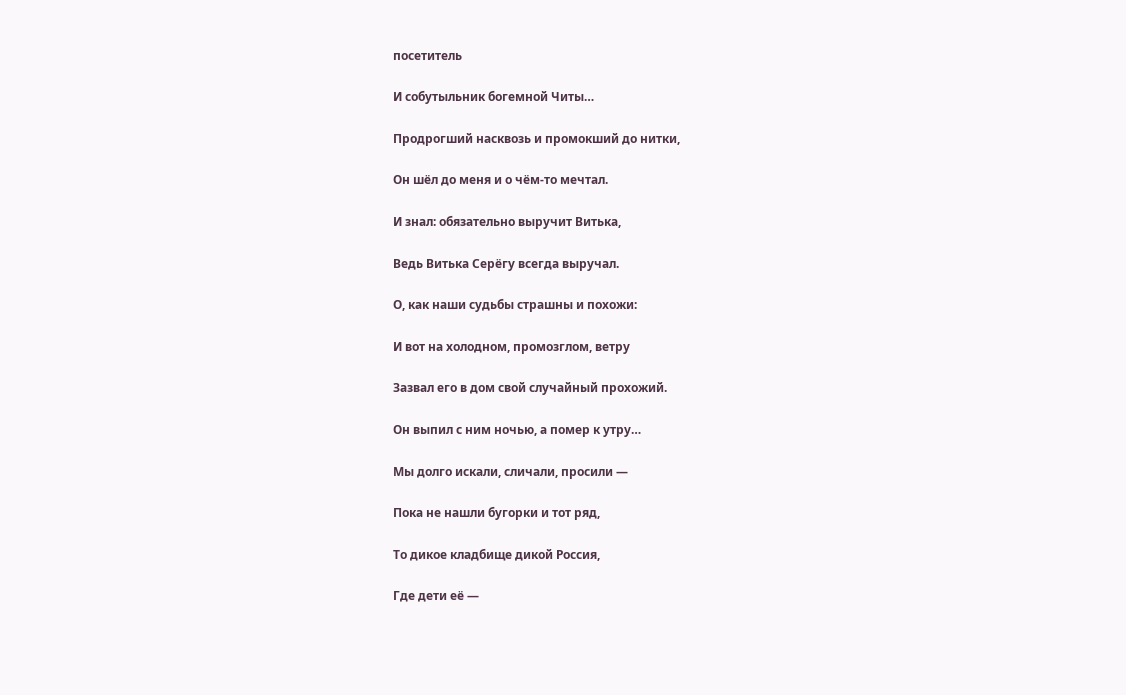посетитель

И собутыльник богемной Читы…

Продрогший насквозь и промокший до нитки,

Он шёл до меня и о чём-то мечтал.

И знал: обязательно выручит Витька,

Ведь Витька Серёгу всегда выручал.

О, как наши судьбы страшны и похожи:

И вот на холодном, промозглом, ветру

Зазвал его в дом свой случайный прохожий.

Он выпил с ним ночью, а помер к утру…

Мы долго искали, сличали, просили —

Пока не нашли бугорки и тот ряд,

То дикое кладбище дикой Россия,

Где дети её —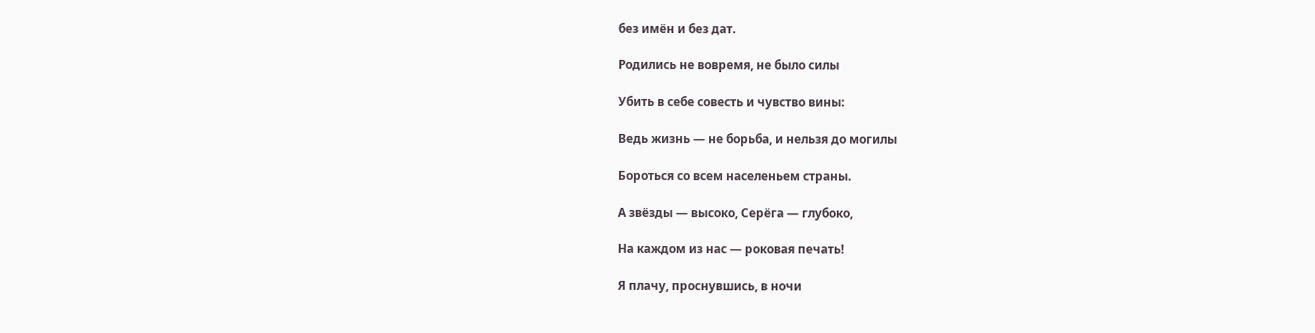без имён и без дат.

Родились не вовремя, не было силы

Убить в себе совесть и чувство вины:

Ведь жизнь — не борьба, и нельзя до могилы

Бороться со всем населеньем страны.

А звёзды — высоко, Серёга — глубоко,

На каждом из нас — роковая печать!

Я плачу, проснувшись, в ночи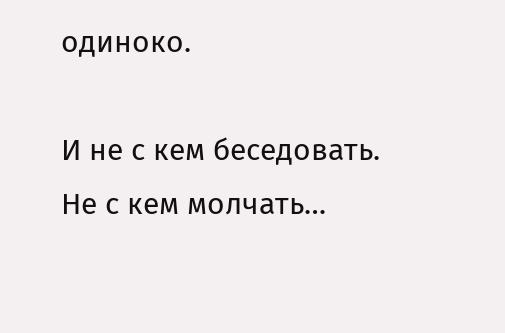одиноко.

И не с кем беседовать. Не с кем молчать…